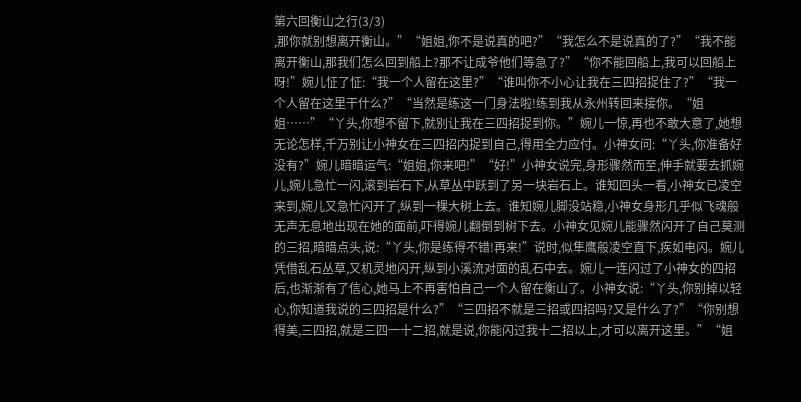第六回衡山之行(3/3)
,那你就别想离开衡山。”“姐姐,你不是说真的吧?”“我怎么不是说真的了?”“我不能离开衡山,那我们怎么回到船上?那不让成爷他们等急了?”“你不能回船上,我可以回船上呀!”婉儿怔了怔:“我一个人留在这里?”“谁叫你不小心让我在三四招捉住了?”“我一个人留在这里干什么?”“当然是练这一门身法啦!练到我从永州转回来接你。“姐姐……”“丫头,你想不留下,就别让我在三四招捉到你。”婉儿一惊,再也不敢大意了,她想无论怎样,千万别让小神女在三四招内捉到自己,得用全力应付。小神女问:“丫头,你准备好没有?”婉儿暗暗运气:“姐姐,你来吧!”“好!”小神女说完,身形骤然而至,伸手就要去抓婉儿,婉儿急忙一闪,滚到岩石下,从草丛中跃到了另一块岩石上。谁知回头一看,小神女已凌空来到,婉儿又急忙闪开了,纵到一棵大树上去。谁知婉儿脚没站稳,小神女身形几乎似飞魂般无声无息地出现在她的面前,吓得婉儿翻倒到树下去。小神女见婉儿能骤然闪开了自己莫测的三招,暗暗点头,说:“丫头,你是练得不错!再来!”说时,似隼鹰般凌空直下,疾如电闪。婉儿凭借乱石丛草,又机灵地闪开,纵到小溪流对面的乱石中去。婉儿一连闪过了小神女的四招后,也渐渐有了信心,她马上不再害怕自己一个人留在衡山了。小神女说:“丫头,你别掉以轻心,你知道我说的三四招是什么?”“三四招不就是三招或四招吗?又是什么了?”“你别想得美,三四招,就是三四一十二招,就是说,你能闪过我十二招以上,才可以离开这里。”“姐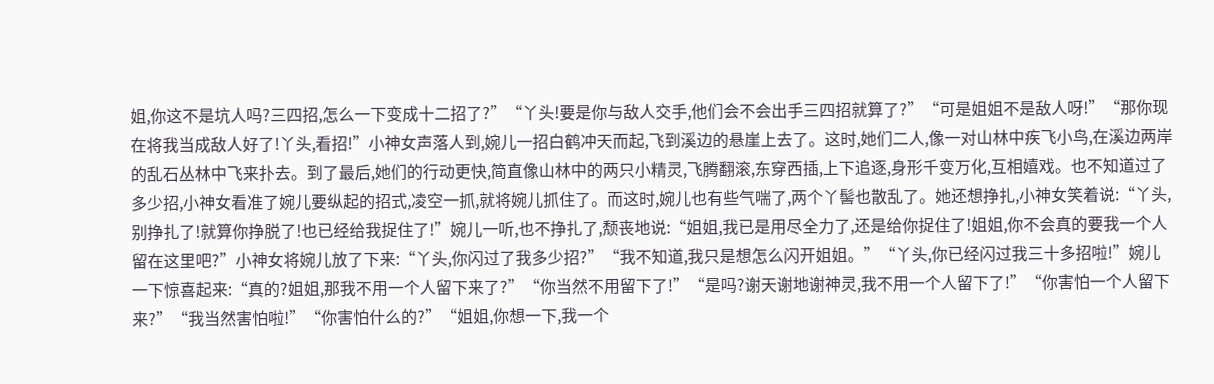姐,你这不是坑人吗?三四招,怎么一下变成十二招了?”“丫头!要是你与敌人交手,他们会不会出手三四招就算了?”“可是姐姐不是敌人呀!”“那你现在将我当成敌人好了!丫头,看招!”小神女声落人到,婉儿一招白鹤冲天而起,飞到溪边的悬崖上去了。这时,她们二人,像一对山林中疾飞小鸟,在溪边两岸的乱石丛林中飞来扑去。到了最后,她们的行动更快,简直像山林中的两只小精灵,飞腾翻滚,东穿西插,上下追逐,身形千变万化,互相嬉戏。也不知道过了多少招,小神女看准了婉儿要纵起的招式,凌空一抓,就将婉儿抓住了。而这时,婉儿也有些气喘了,两个丫髻也散乱了。她还想挣扎,小神女笑着说:“丫头,别挣扎了!就算你挣脱了!也已经给我捉住了!”婉儿一听,也不挣扎了,颓丧地说:“姐姐,我已是用尽全力了,还是给你捉住了!姐姐,你不会真的要我一个人留在这里吧?”小神女将婉儿放了下来:“丫头,你闪过了我多少招?”“我不知道,我只是想怎么闪开姐姐。”“丫头,你已经闪过我三十多招啦!”婉儿一下惊喜起来:“真的?姐姐,那我不用一个人留下来了?”“你当然不用留下了!”“是吗?谢天谢地谢神灵,我不用一个人留下了!”“你害怕一个人留下来?”“我当然害怕啦!”“你害怕什么的?”“姐姐,你想一下,我一个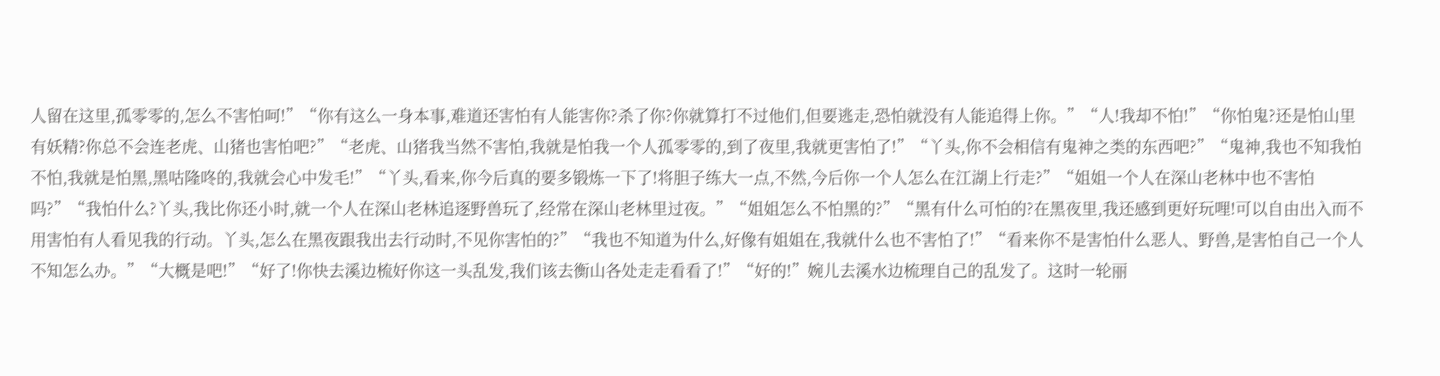人留在这里,孤零零的,怎么不害怕呵!”“你有这么一身本事,难道还害怕有人能害你?杀了你?你就算打不过他们,但要逃走,恐怕就没有人能追得上你。”“人!我却不怕!”“你怕鬼?还是怕山里有妖精?你总不会连老虎、山猪也害怕吧?”“老虎、山猪我当然不害怕,我就是怕我一个人孤零零的,到了夜里,我就更害怕了!”“丫头,你不会相信有鬼神之类的东西吧?”“鬼神,我也不知我怕不怕,我就是怕黑,黑咕隆咚的,我就会心中发毛!”“丫头,看来,你今后真的要多锻炼一下了!将胆子练大一点,不然,今后你一个人怎么在江湖上行走?”“姐姐一个人在深山老林中也不害怕吗?”“我怕什么?丫头,我比你还小时,就一个人在深山老林追逐野兽玩了,经常在深山老林里过夜。”“姐姐怎么不怕黑的?”“黑有什么可怕的?在黑夜里,我还感到更好玩哩!可以自由出入而不用害怕有人看见我的行动。丫头,怎么在黑夜跟我出去行动时,不见你害怕的?”“我也不知道为什么,好像有姐姐在,我就什么也不害怕了!”“看来你不是害怕什么恶人、野兽,是害怕自己一个人不知怎么办。”“大概是吧!”“好了!你快去溪边梳好你这一头乱发,我们该去衡山各处走走看看了!”“好的!”婉儿去溪水边梳理自己的乱发了。这时一轮丽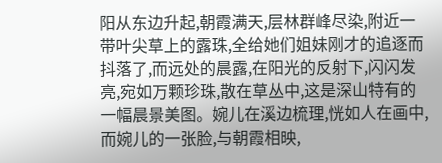阳从东边升起,朝霞满天,层林群峰尽染,附近一带叶尖草上的露珠,全给她们姐妹刚才的追逐而抖落了,而远处的晨露,在阳光的反射下,闪闪发亮,宛如万颗珍珠,散在草丛中,这是深山特有的一幅晨景美图。婉儿在溪边梳理,恍如人在画中,而婉儿的一张脸,与朝霞相映,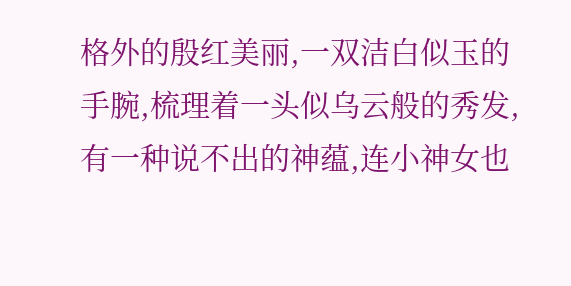格外的殷红美丽,一双洁白似玉的手腕,梳理着一头似乌云般的秀发,有一种说不出的神蕴,连小神女也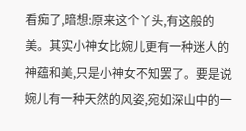看痴了,暗想:原来这个丫头,有这般的美。其实小神女比婉儿更有一种迷人的神蕴和美,只是小神女不知罢了。要是说婉儿有一种天然的风姿,宛如深山中的一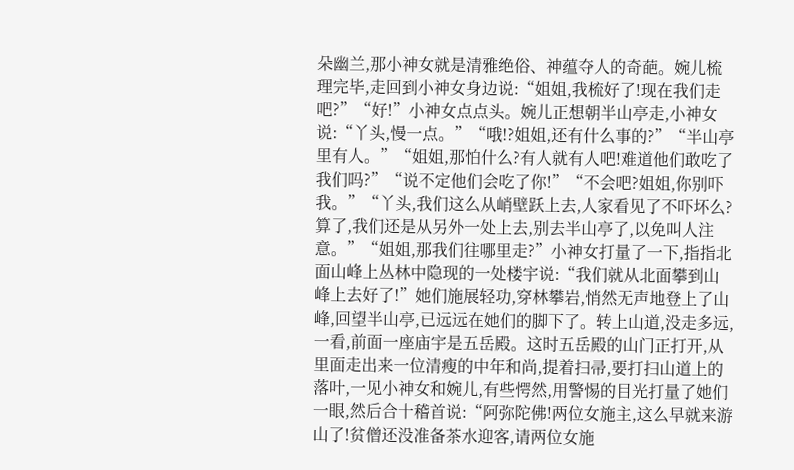朵幽兰,那小神女就是清雅绝俗、神蕴夺人的奇葩。婉儿梳理完毕,走回到小神女身边说:“姐姐,我梳好了!现在我们走吧?”“好!”小神女点点头。婉儿正想朝半山亭走,小神女说:“丫头,慢一点。”“哦!?姐姐,还有什么事的?”“半山亭里有人。”“姐姐,那怕什么?有人就有人吧!难道他们敢吃了我们吗?”“说不定他们会吃了你!”“不会吧?姐姐,你别吓我。”“丫头,我们这么从峭壁跃上去,人家看见了不吓坏么?算了,我们还是从另外一处上去,别去半山亭了,以免叫人注意。”“姐姐,那我们往哪里走?”小神女打量了一下,指指北面山峰上丛林中隐现的一处楼宇说:“我们就从北面攀到山峰上去好了!”她们施展轻功,穿林攀岩,悄然无声地登上了山峰,回望半山亭,已远远在她们的脚下了。转上山道,没走多远,一看,前面一座庙宇是五岳殿。这时五岳殿的山门正打开,从里面走出来一位清瘦的中年和尚,提着扫帚,要打扫山道上的落叶,一见小神女和婉儿,有些愕然,用警惕的目光打量了她们一眼,然后合十稽首说:“阿弥陀佛!两位女施主,这么早就来游山了!贫僧还没准备茶水迎客,请两位女施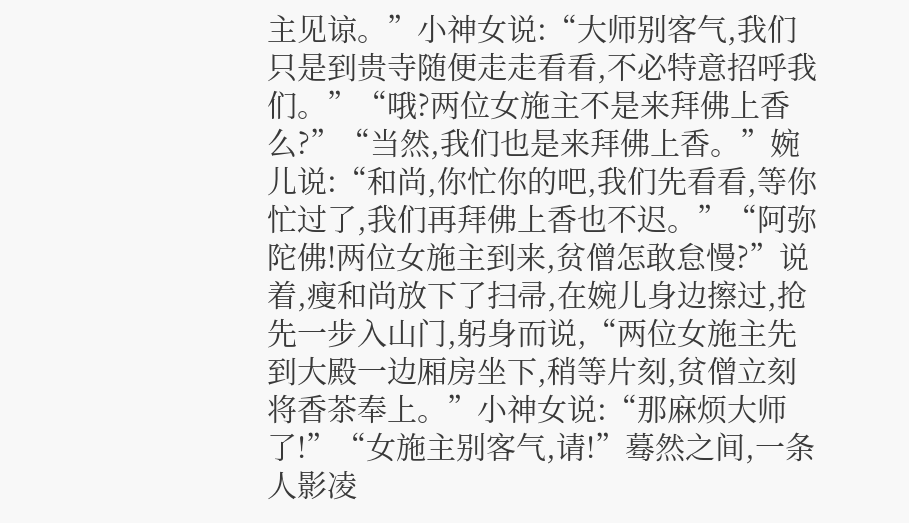主见谅。”小神女说:“大师别客气,我们只是到贵寺随便走走看看,不必特意招呼我们。”“哦?两位女施主不是来拜佛上香么?”“当然,我们也是来拜佛上香。”婉儿说:“和尚,你忙你的吧,我们先看看,等你忙过了,我们再拜佛上香也不迟。”“阿弥陀佛!两位女施主到来,贫僧怎敢怠慢?”说着,瘦和尚放下了扫帚,在婉儿身边擦过,抢先一步入山门,躬身而说,“两位女施主先到大殿一边厢房坐下,稍等片刻,贫僧立刻将香茶奉上。”小神女说:“那麻烦大师了!”“女施主别客气,请!”蓦然之间,一条人影凌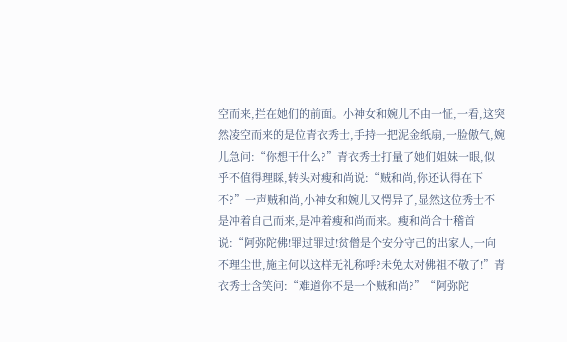空而来,拦在她们的前面。小神女和婉儿不由一怔,一看,这突然凌空而来的是位青衣秀士,手持一把泥金纸扇,一脸傲气,婉儿急问:“你想干什么?”青衣秀士打量了她们姐妹一眼,似乎不值得理睬,转头对瘦和尚说:“贼和尚,你还认得在下不?”一声贼和尚,小神女和婉儿又愕异了,显然这位秀士不是冲着自己而来,是冲着瘦和尚而来。瘦和尚合十稽首说:“阿弥陀佛!罪过罪过!贫僧是个安分守己的出家人,一向不理尘世,施主何以这样无礼称呼?未免太对佛祖不敬了!”青衣秀士含笑问:“难道你不是一个贼和尚?”“阿弥陀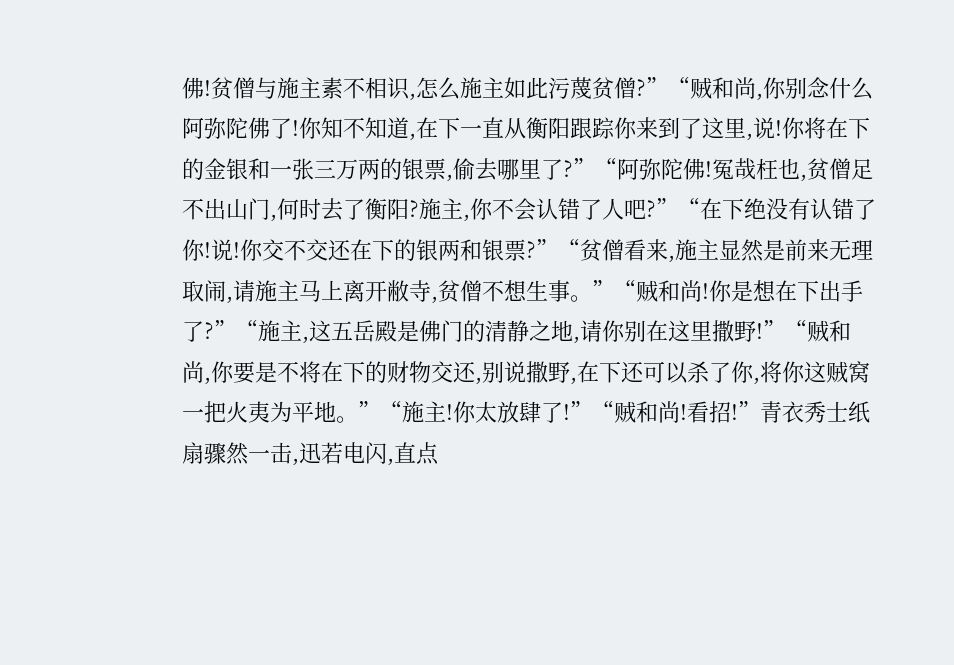佛!贫僧与施主素不相识,怎么施主如此污蔑贫僧?”“贼和尚,你别念什么阿弥陀佛了!你知不知道,在下一直从衡阳跟踪你来到了这里,说!你将在下的金银和一张三万两的银票,偷去哪里了?”“阿弥陀佛!冤哉枉也,贫僧足不出山门,何时去了衡阳?施主,你不会认错了人吧?”“在下绝没有认错了你!说!你交不交还在下的银两和银票?”“贫僧看来,施主显然是前来无理取闹,请施主马上离开敝寺,贫僧不想生事。”“贼和尚!你是想在下出手了?”“施主,这五岳殿是佛门的清静之地,请你别在这里撒野!”“贼和尚,你要是不将在下的财物交还,别说撒野,在下还可以杀了你,将你这贼窝一把火夷为平地。”“施主!你太放肆了!”“贼和尚!看招!”青衣秀士纸扇骤然一击,迅若电闪,直点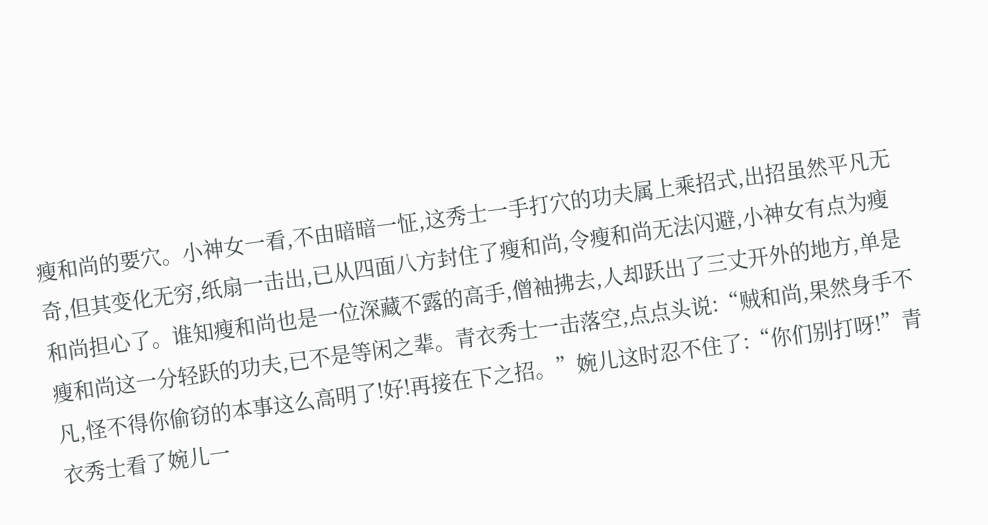瘦和尚的要穴。小神女一看,不由暗暗一怔,这秀士一手打穴的功夫属上乘招式,出招虽然平凡无奇,但其变化无穷,纸扇一击出,已从四面八方封住了瘦和尚,令瘦和尚无法闪避,小神女有点为瘦和尚担心了。谁知瘦和尚也是一位深藏不露的高手,僧袖拂去,人却跃出了三丈开外的地方,单是瘦和尚这一分轻跃的功夫,已不是等闲之辈。青衣秀士一击落空,点点头说:“贼和尚,果然身手不凡,怪不得你偷窃的本事这么高明了!好!再接在下之招。”婉儿这时忍不住了:“你们别打呀!”青衣秀士看了婉儿一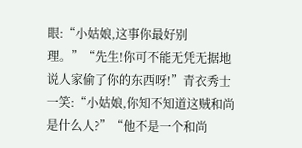眼:“小姑娘,这事你最好别理。”“先生!你可不能无凭无据地说人家偷了你的东西呀!”青衣秀士一笑:“小姑娘,你知不知道这贼和尚是什么人?”“他不是一个和尚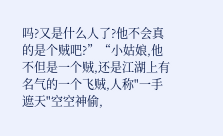吗?又是什么人了?他不会真的是个贼吧?”“小姑娘,他不但是一个贼,还是江湖上有名气的一个飞贼,人称"一手遮天"空空神偷,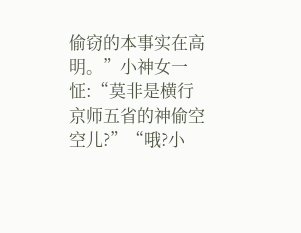偷窃的本事实在高明。”小神女一怔:“莫非是横行京师五省的神偷空空儿?”“哦?小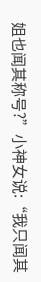姐也闻其称号?”小神女说:“我只闻其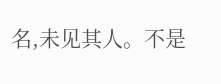名,未见其人。不是